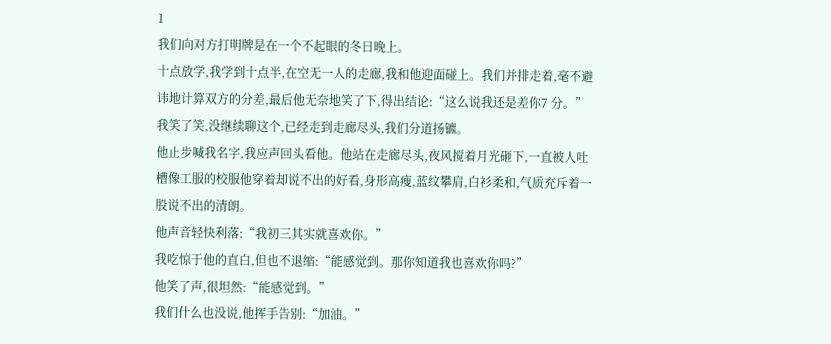1
我们向对方打明牌是在一个不起眼的冬日晚上。
十点放学,我学到十点半,在空无一人的走廊,我和他迎面碰上。我们并排走着,毫不避讳地计算双方的分差,最后他无奈地笑了下,得出结论:“这么说我还是差你7 分。”
我笑了笑,没继续聊这个,已经走到走廊尽头,我们分道扬镳。
他止步喊我名字,我应声回头看他。他站在走廊尽头,夜风搅着月光砸下,一直被人吐槽像工服的校服他穿着却说不出的好看,身形高瘦,蓝纹攀肩,白衫柔和,气质充斥着一股说不出的清朗。
他声音轻快利落:“我初三其实就喜欢你。”
我吃惊于他的直白,但也不退缩:“能感觉到。那你知道我也喜欢你吗?”
他笑了声,很坦然:“能感觉到。”
我们什么也没说,他挥手告别:“加油。”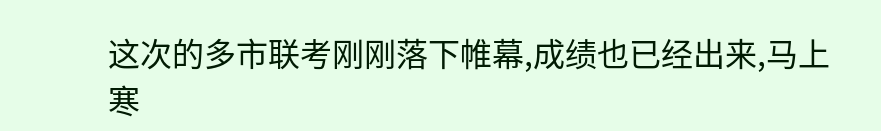这次的多市联考刚刚落下帷幕,成绩也已经出来,马上寒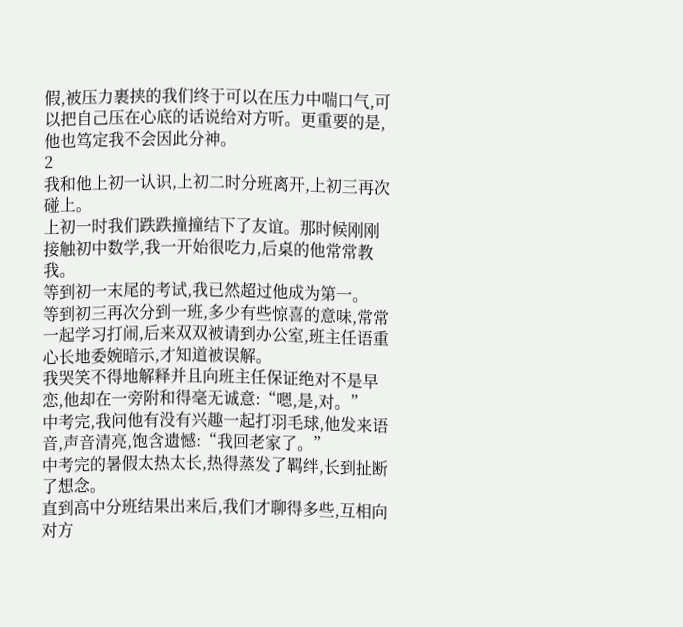假,被压力裹挟的我们终于可以在压力中喘口气,可以把自己压在心底的话说给对方听。更重要的是,他也笃定我不会因此分神。
2
我和他上初一认识,上初二时分班离开,上初三再次碰上。
上初一时我们跌跌撞撞结下了友谊。那时候刚刚接触初中数学,我一开始很吃力,后桌的他常常教我。
等到初一末尾的考试,我已然超过他成为第一。
等到初三再次分到一班,多少有些惊喜的意味,常常一起学习打闹,后来双双被请到办公室,班主任语重心长地委婉暗示,才知道被误解。
我哭笑不得地解释并且向班主任保证绝对不是早恋,他却在一旁附和得毫无诚意:“嗯,是,对。”
中考完,我问他有没有兴趣一起打羽毛球,他发来语音,声音清亮,饱含遗憾:“我回老家了。”
中考完的暑假太热太长,热得蒸发了羁绊,长到扯断了想念。
直到高中分班结果出来后,我们才聊得多些,互相向对方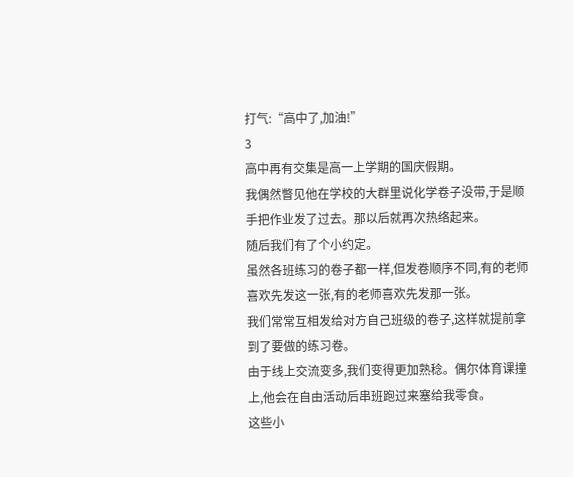打气:“高中了,加油!”
3
高中再有交集是高一上学期的国庆假期。
我偶然瞥见他在学校的大群里说化学卷子没带,于是顺手把作业发了过去。那以后就再次热络起来。
随后我们有了个小约定。
虽然各班练习的卷子都一样,但发卷顺序不同,有的老师喜欢先发这一张,有的老师喜欢先发那一张。
我们常常互相发给对方自己班级的卷子,这样就提前拿到了要做的练习卷。
由于线上交流变多,我们变得更加熟稔。偶尔体育课撞上,他会在自由活动后串班跑过来塞给我零食。
这些小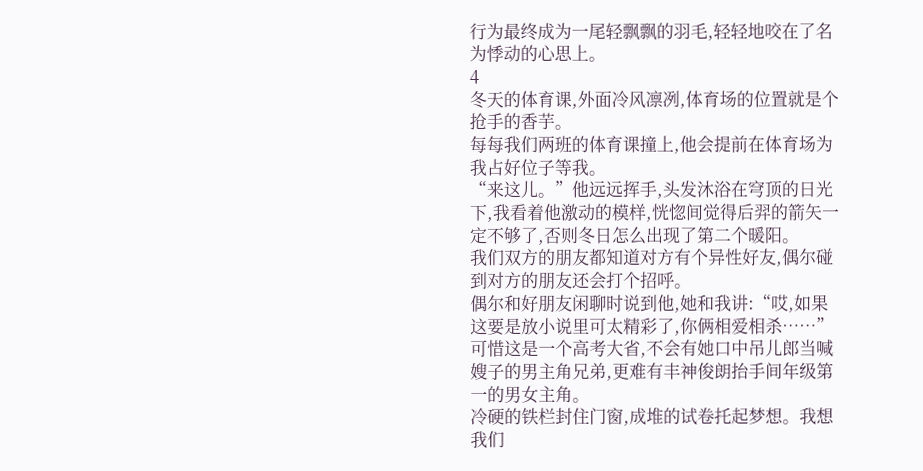行为最终成为一尾轻飘飘的羽毛,轻轻地咬在了名为悸动的心思上。
4
冬天的体育课,外面冷风凛冽,体育场的位置就是个抢手的香芋。
每每我们两班的体育课撞上,他会提前在体育场为我占好位子等我。
“来这儿。”他远远挥手,头发沐浴在穹顶的日光下,我看着他激动的模样,恍惚间觉得后羿的箭矢一定不够了,否则冬日怎么出现了第二个暖阳。
我们双方的朋友都知道对方有个异性好友,偶尔碰到对方的朋友还会打个招呼。
偶尔和好朋友闲聊时说到他,她和我讲:“哎,如果这要是放小说里可太精彩了,你俩相爱相杀……”
可惜这是一个高考大省,不会有她口中吊儿郎当喊嫂子的男主角兄弟,更难有丰神俊朗抬手间年级第一的男女主角。
冷硬的铁栏封住门窗,成堆的试卷托起梦想。我想我们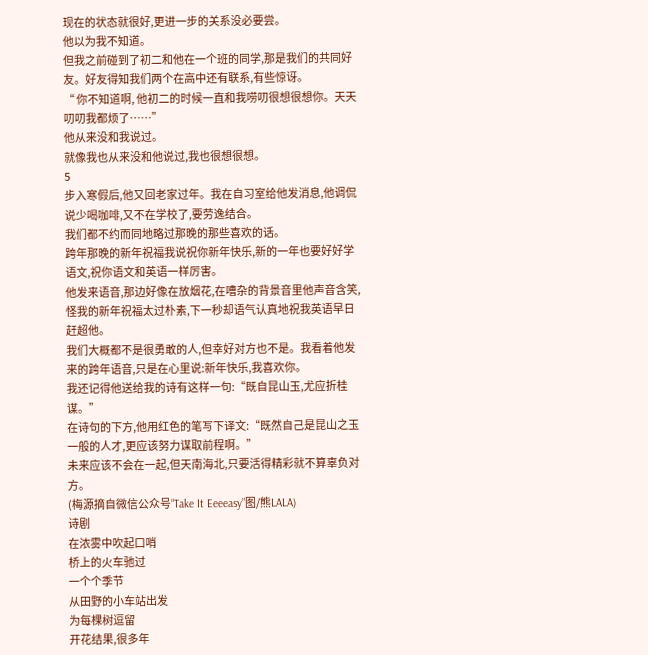现在的状态就很好,更进一步的关系没必要尝。
他以为我不知道。
但我之前碰到了初二和他在一个班的同学,那是我们的共同好友。好友得知我们两个在高中还有联系,有些惊讶。
“ 你不知道啊, 他初二的时候一直和我唠叨很想很想你。天天叨叨我都烦了……”
他从来没和我说过。
就像我也从来没和他说过,我也很想很想。
5
步入寒假后,他又回老家过年。我在自习室给他发消息,他调侃说少喝咖啡,又不在学校了,要劳逸结合。
我们都不约而同地略过那晚的那些喜欢的话。
跨年那晚的新年祝福我说祝你新年快乐,新的一年也要好好学语文,祝你语文和英语一样厉害。
他发来语音,那边好像在放烟花,在嘈杂的背景音里他声音含笑,怪我的新年祝福太过朴素,下一秒却语气认真地祝我英语早日赶超他。
我们大概都不是很勇敢的人,但幸好对方也不是。我看着他发来的跨年语音,只是在心里说:新年快乐,我喜欢你。
我还记得他送给我的诗有这样一句:“既自昆山玉,尤应折桂谋。”
在诗句的下方,他用红色的笔写下译文:“既然自己是昆山之玉一般的人才,更应该努力谋取前程啊。”
未来应该不会在一起,但天南海北,只要活得精彩就不算辜负对方。
(梅源摘自微信公众号“Take It Eeeeasy”图/熊LALA)
诗剧
在浓雾中吹起口哨
桥上的火车驰过
一个个季节
从田野的小车站出发
为每棵树逗留
开花结果,很多年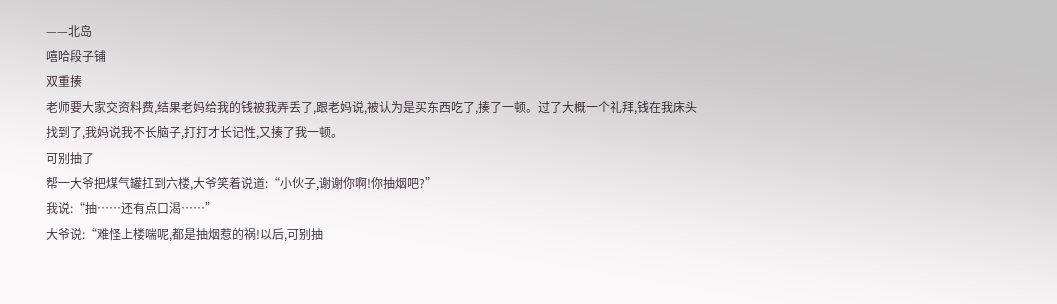——北岛
嘻哈段子铺
双重揍
老师要大家交资料费,结果老妈给我的钱被我弄丢了,跟老妈说,被认为是买东西吃了,揍了一顿。过了大概一个礼拜,钱在我床头找到了,我妈说我不长脑子,打打才长记性,又揍了我一顿。
可别抽了
帮一大爷把煤气罐扛到六楼,大爷笑着说道:“小伙子,谢谢你啊!你抽烟吧?”
我说:“抽……还有点口渴……”
大爷说:“难怪上楼喘呢,都是抽烟惹的祸!以后,可别抽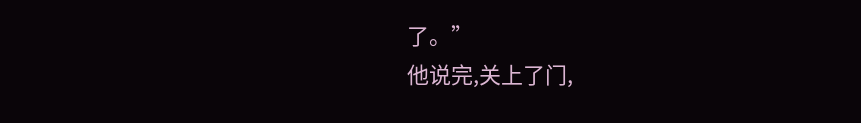了。”
他说完,关上了门,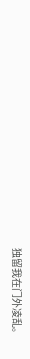独留我在门外凌乱。